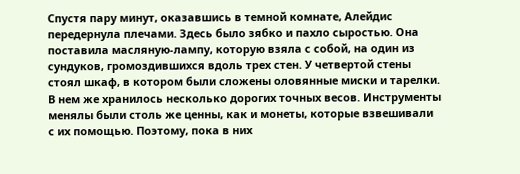Спустя пару минут, оказавшись в темной комнате, Алейдис передернула плечами. Здесь было зябко и пахло сыростью. Она поставила масляную-лампу, которую взяла с собой, на один из сундуков, громоздившихся вдоль трех стен. У четвертой стены стоял шкаф, в котором были сложены оловянные миски и тарелки. В нем же хранилось несколько дорогих точных весов. Инструменты менялы были столь же ценны, как и монеты, которые взвешивали с их помощью. Поэтому, пока в них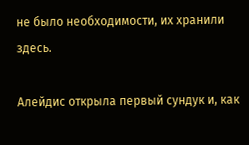не было необходимости, их хранили здесь.

Алейдис открыла первый сундук и, как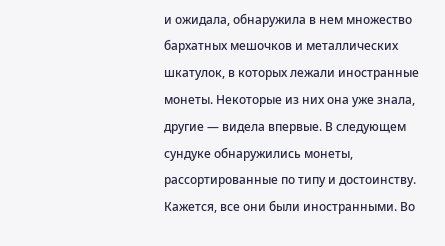и ожидала, обнаружила в нем множество бархатных мешочков и металлических шкатулок, в которых лежали иностранные монеты. Некоторые из них она уже знала, другие — видела впервые. В следующем сундуке обнаружились монеты, рассортированные по типу и достоинству. Кажется, все они были иностранными. Во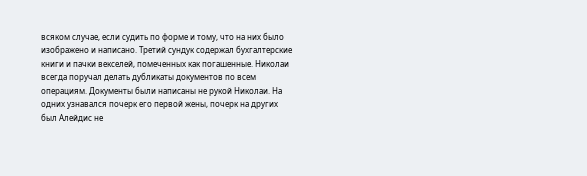всяком случае, если судить по форме и тому, что на них было изображено и написано. Третий сундук содержал бухгалтерские книги и пачки векселей, помеченных как погашенные. Николаи всегда поручал делать дубликаты документов по всем операциям. Документы были написаны не рукой Николаи. На одних узнавался почерк его первой жены, почерк на других был Алейдис не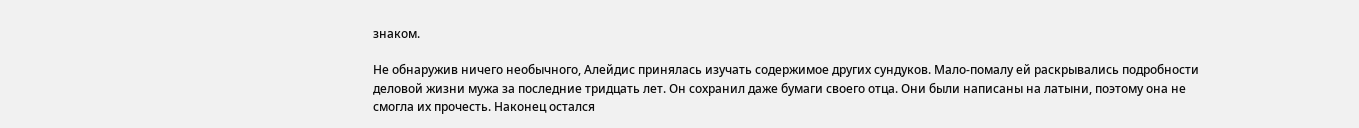знаком.

Не обнаружив ничего необычного, Алейдис принялась изучать содержимое других сундуков. Мало-помалу ей раскрывались подробности деловой жизни мужа за последние тридцать лет. Он сохранил даже бумаги своего отца. Они были написаны на латыни, поэтому она не смогла их прочесть. Наконец остался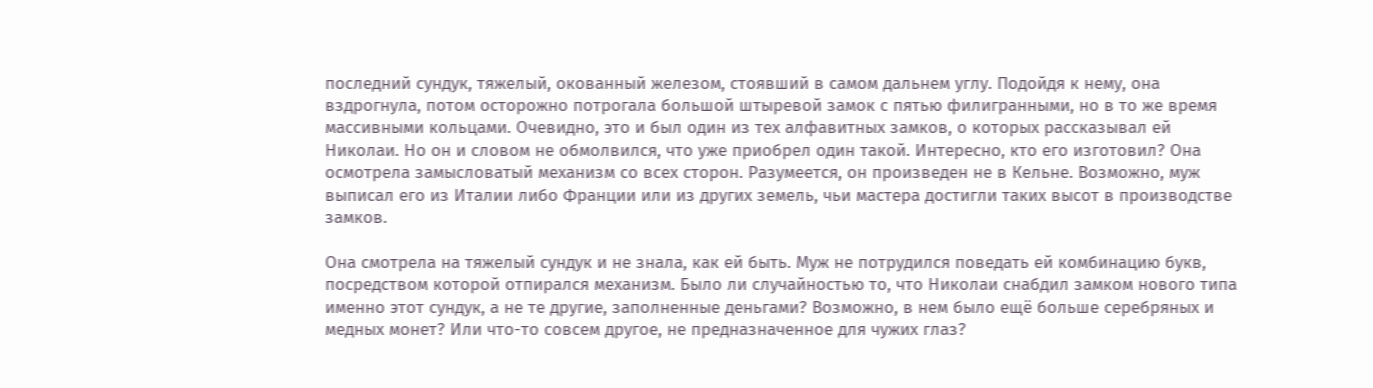последний сундук, тяжелый, окованный железом, стоявший в самом дальнем углу. Подойдя к нему, она вздрогнула, потом осторожно потрогала большой штыревой замок с пятью филигранными, но в то же время массивными кольцами. Очевидно, это и был один из тех алфавитных замков, о которых рассказывал ей Николаи. Но он и словом не обмолвился, что уже приобрел один такой. Интересно, кто его изготовил? Она осмотрела замысловатый механизм со всех сторон. Разумеется, он произведен не в Кельне. Возможно, муж выписал его из Италии либо Франции или из других земель, чьи мастера достигли таких высот в производстве замков.

Она смотрела на тяжелый сундук и не знала, как ей быть. Муж не потрудился поведать ей комбинацию букв, посредством которой отпирался механизм. Было ли случайностью то, что Николаи снабдил замком нового типа именно этот сундук, а не те другие, заполненные деньгами? Возможно, в нем было ещё больше серебряных и медных монет? Или что-то совсем другое, не предназначенное для чужих глаз?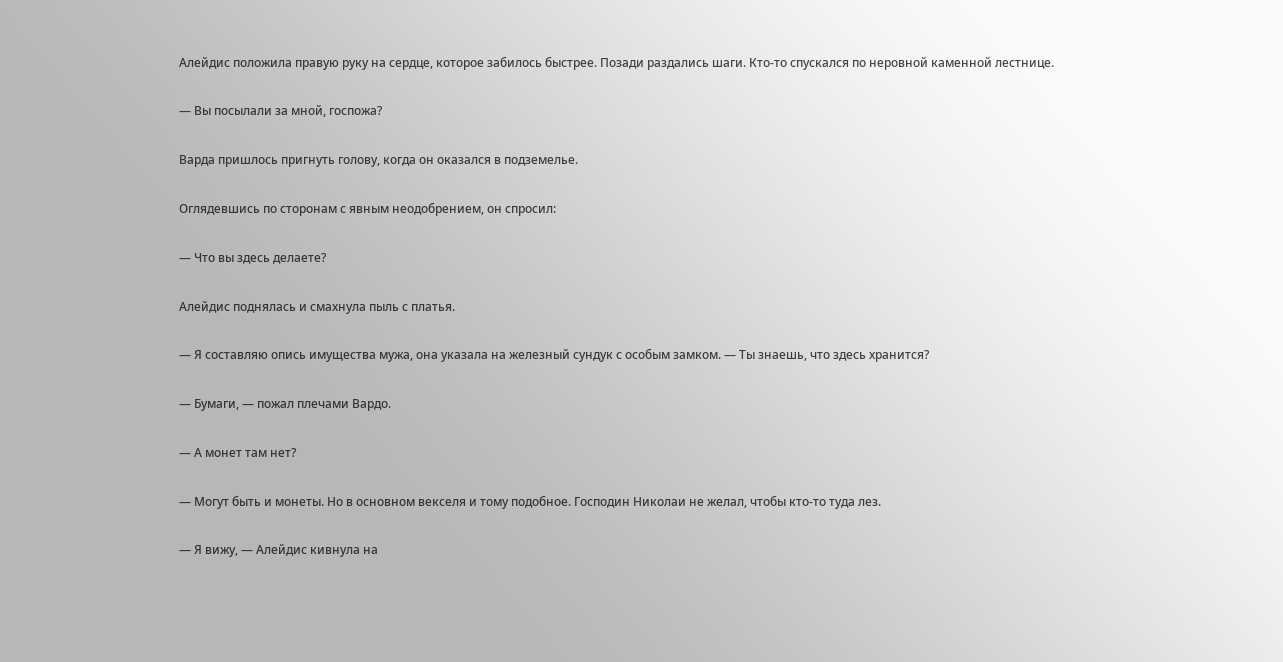Алейдис положила правую руку на сердце, которое забилось быстрее. Позади раздались шаги. Кто-то спускался по неровной каменной лестнице.

— Вы посылали за мной, госпожа?

Варда пришлось пригнуть голову, когда он оказался в подземелье.

Оглядевшись по сторонам с явным неодобрением, он спросил:

— Что вы здесь делаете?

Алейдис поднялась и смахнула пыль с платья.

— Я составляю опись имущества мужа, она указала на железный сундук с особым замком. — Ты знаешь, что здесь хранится?

— Бумаги, — пожал плечами Вардо.

— А монет там нет?

— Могут быть и монеты. Но в основном векселя и тому подобное. Господин Николаи не желал, чтобы кто-то туда лез.

— Я вижу, — Алейдис кивнула на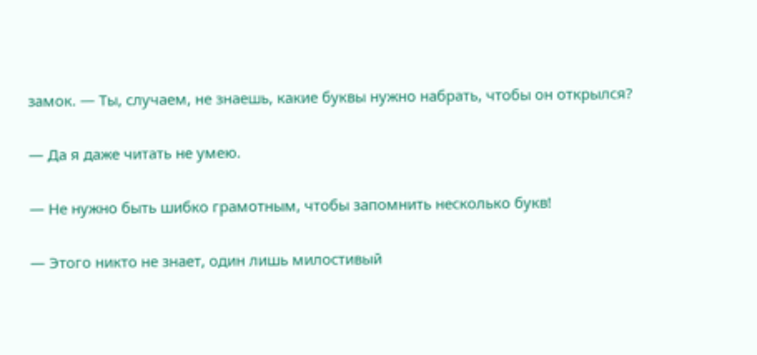замок. — Ты, случаем, не знаешь, какие буквы нужно набрать, чтобы он открылся?

— Да я даже читать не умею.

— Не нужно быть шибко грамотным, чтобы запомнить несколько букв!

— Этого никто не знает, один лишь милостивый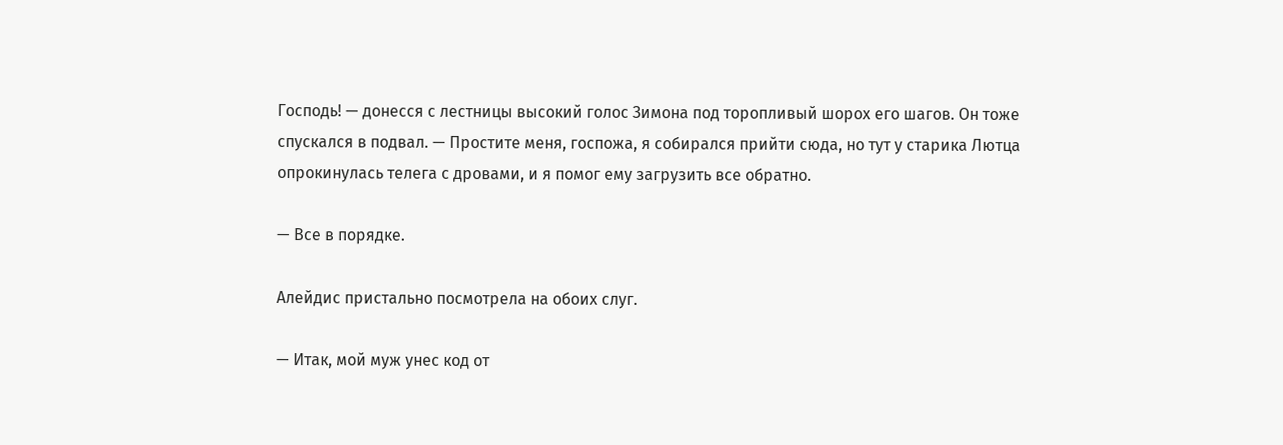Господь! — донесся с лестницы высокий голос Зимона под торопливый шорох его шагов. Он тоже спускался в подвал. — Простите меня, госпожа, я собирался прийти сюда, но тут у старика Лютца опрокинулась телега с дровами, и я помог ему загрузить все обратно.

— Все в порядке.

Алейдис пристально посмотрела на обоих слуг.

— Итак, мой муж унес код от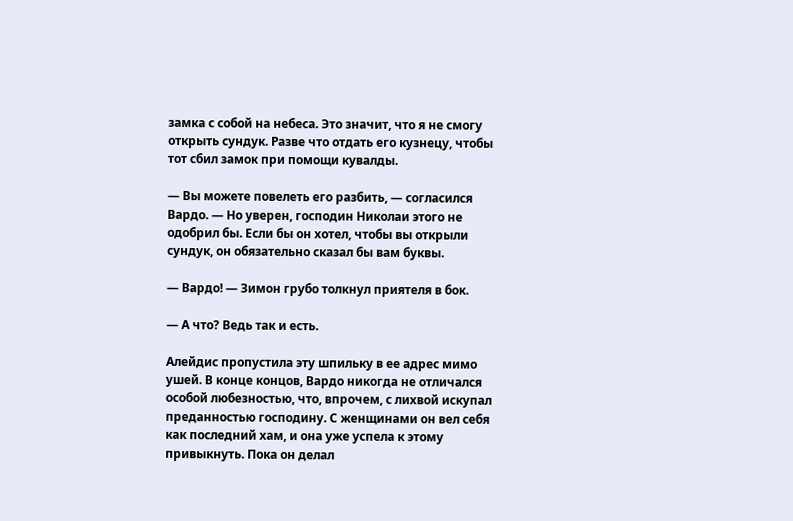замка с собой на небеса. Это значит, что я не смогу открыть сундук. Разве что отдать его кузнецу, чтобы тот сбил замок при помощи кувалды.

— Вы можете повелеть его разбить, — согласился Вардо. — Но уверен, господин Николаи этого не одобрил бы. Если бы он хотел, чтобы вы открыли сундук, он обязательно сказал бы вам буквы.

— Вардо! — Зимон грубо толкнул приятеля в бок.

— А что? Ведь так и есть.

Алейдис пропустила эту шпильку в ее адрес мимо ушей. В конце концов, Вардо никогда не отличался особой любезностью, что, впрочем, с лихвой искупал преданностью господину. С женщинами он вел себя как последний хам, и она уже успела к этому привыкнуть. Пока он делал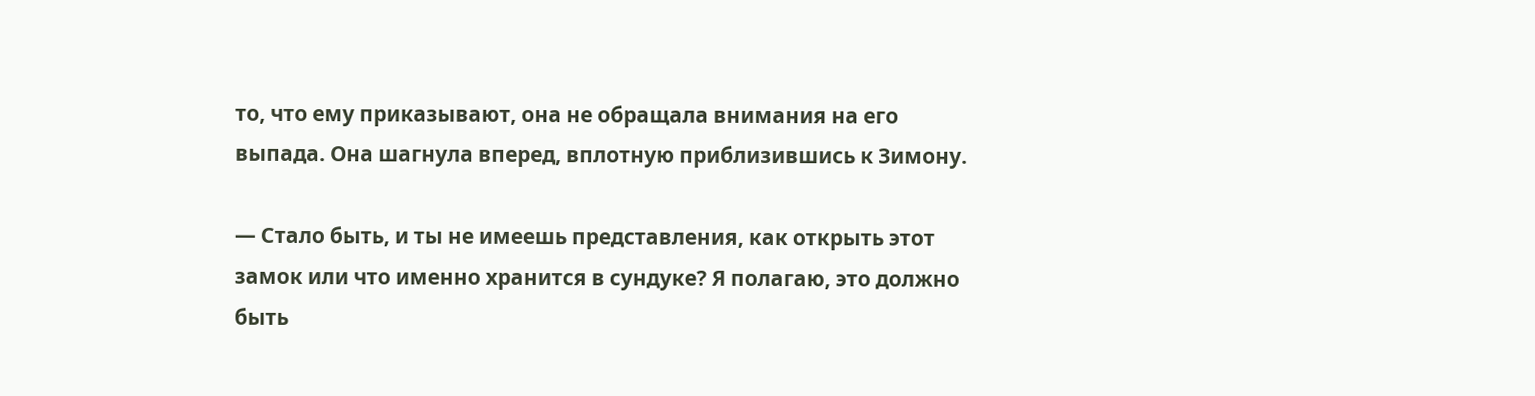то, что ему приказывают, она не обращала внимания на его выпада. Она шагнула вперед, вплотную приблизившись к Зимону.

— Стало быть, и ты не имеешь представления, как открыть этот замок или что именно хранится в сундуке? Я полагаю, это должно быть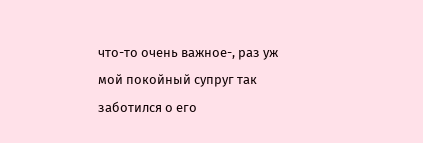что-то очень важное-, раз уж мой покойный супруг так заботился о его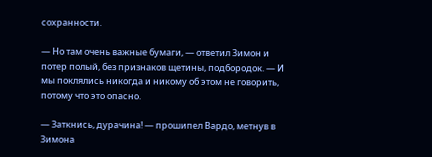сохранности.

— Но там очень важные бумаги, — ответил Зимон и потер полый, без признаков щетины, подбородок. — И мы поклялись никогда и никому об этом не говорить, потому что это опасно.

— Заткнись, дурачина! — прошипел Вардо, метнув в Зимона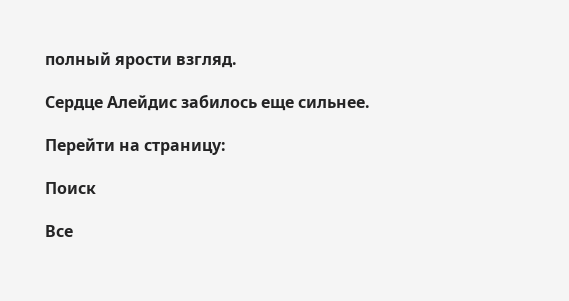полный ярости взгляд.

Сердце Алейдис забилось еще сильнее.

Перейти на страницу:

Поиск

Все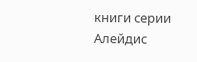книги серии Алейдис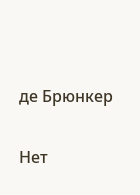де Брюнкер

Нет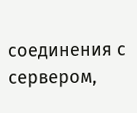соединения с сервером,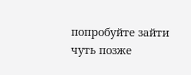попробуйте зайти чуть позже